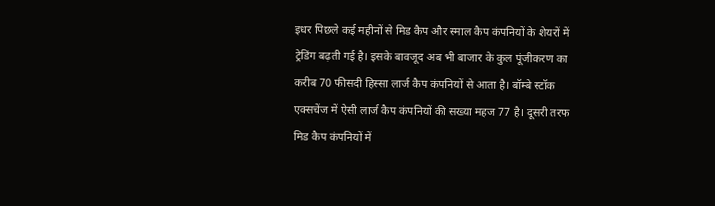इधर पिछले कई महीनों से मिड कैप और स्माल कैप कंपनियों के शेयरों में ट्रेडिंग बढ़ती गई है। इसके बावजूद अब भी बाजार के कुल पूंजीकरण का करीब 70 फीसदी हिस्सा लार्ज कैप कंपनियों से आता है। बॉम्बे स्टॉक एक्सचेंज में ऐसी लार्ज कैप कंपनियों की सख्या महज 77 है। दूसरी तरफ मिड कैप कंपनियों में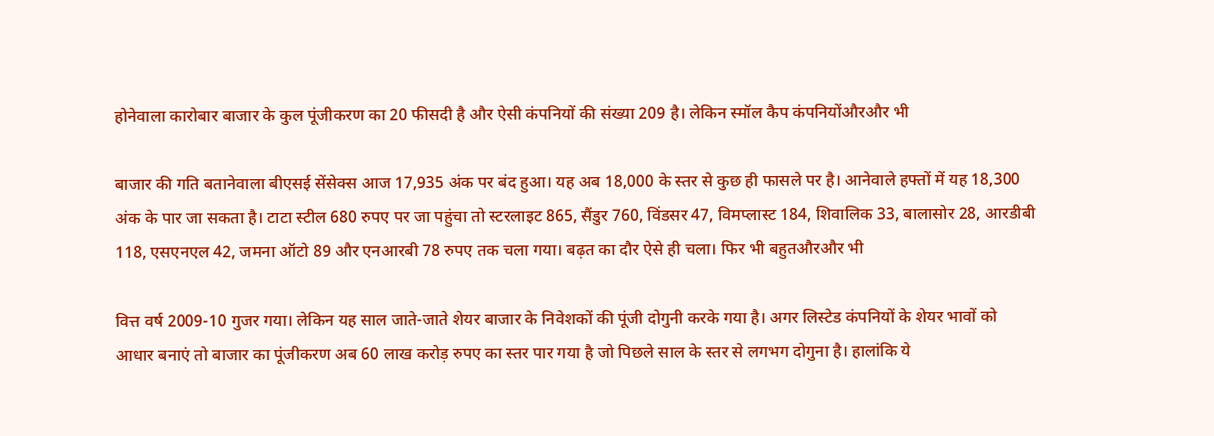होनेवाला कारोबार बाजार के कुल पूंजीकरण का 20 फीसदी है और ऐसी कंपनियों की संख्या 209 है। लेकिन स्मॉल कैप कंपनियोंऔरऔर भी

बाजार की गति बतानेवाला बीएसई सेंसेक्स आज 17,935 अंक पर बंद हुआ। यह अब 18,000 के स्तर से कुछ ही फासले पर है। आनेवाले हफ्तों में यह 18,300 अंक के पार जा सकता है। टाटा स्टील 680 रुपए पर जा पहुंचा तो स्टरलाइट 865, सैंडुर 760, विंडसर 47, विमप्लास्ट 184, शिवालिक 33, बालासोर 28, आरडीबी 118, एसएनएल 42, जमना ऑटो 89 और एनआरबी 78 रुपए तक चला गया। बढ़त का दौर ऐसे ही चला। फिर भी बहुतऔरऔर भी

वित्त वर्ष 2009-10 गुजर गया। लेकिन यह साल जाते-जाते शेयर बाजार के निवेशकों की पूंजी दोगुनी करके गया है। अगर लिस्टेड कंपनियों के शेयर भावों को आधार बनाएं तो बाजार का पूंजीकरण अब 60 लाख करोड़ रुपए का स्तर पार गया है जो पिछले साल के स्तर से लगभग दोगुना है। हालांकि ये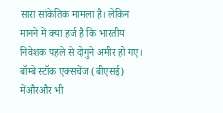सारा सांकेतिक मामला है। लेकिन मानने में क्या हर्ज है कि भारतीय निवेशक पहले से दोगुने अमीर हो गए। बॉम्बे स्टॉक एक्सचेंज (बीएसई) मेंऔरऔर भी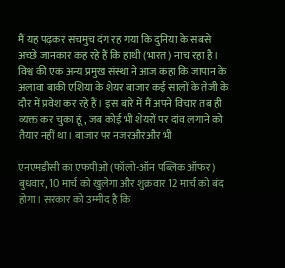मैं यह पढ़कर सचमुच दंग रह गया कि दुनिया के सबसे अच्छे जानकार कह रहे हैं कि हाथी (भारत) नाच रहा है। विश्व की एक अन्य प्रमुख संस्था ने आज कहा कि जापान के अलावा बाकी एशिया के शेयर बाजार कई सालों के तेजी के दौर में प्रवेश कर रहे हैं। इस बारे में मैं अपने विचार तब ही व्यक्त कर चुका हूं, जब कोई भी शेयरों पर दांव लगाने को तैयार नहीं था। बाजार पर नजरऔरऔर भी

एनएमडीसी का एफपीओ (फॉलो-ऑन पब्लिक ऑफर) बुधवार, 10 मार्च को खुलेगा और शुक्रवार 12 मार्च को बंद होगा। सरकार को उम्मीद है कि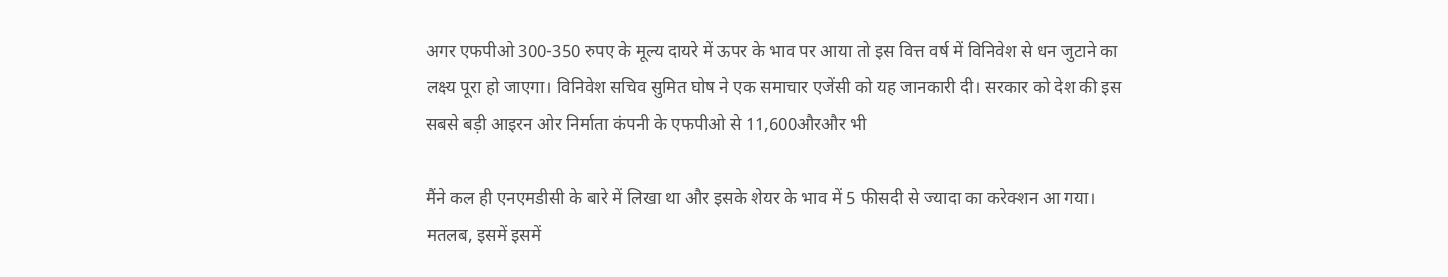अगर एफपीओ 300-350 रुपए के मूल्य दायरे में ऊपर के भाव पर आया तो इस वित्त वर्ष में विनिवेश से धन जुटाने का लक्ष्य पूरा हो जाएगा। विनिवेश सचिव सुमित घोष ने एक समाचार एजेंसी को यह जानकारी दी। सरकार को देश की इस सबसे बड़ी आइरन ओर निर्माता कंपनी के एफपीओ से 11,600औरऔर भी

मैंने कल ही एनएमडीसी के बारे में लिखा था और इसके शेयर के भाव में 5 फीसदी से ज्यादा का करेक्शन आ गया। मतलब, इसमें इसमें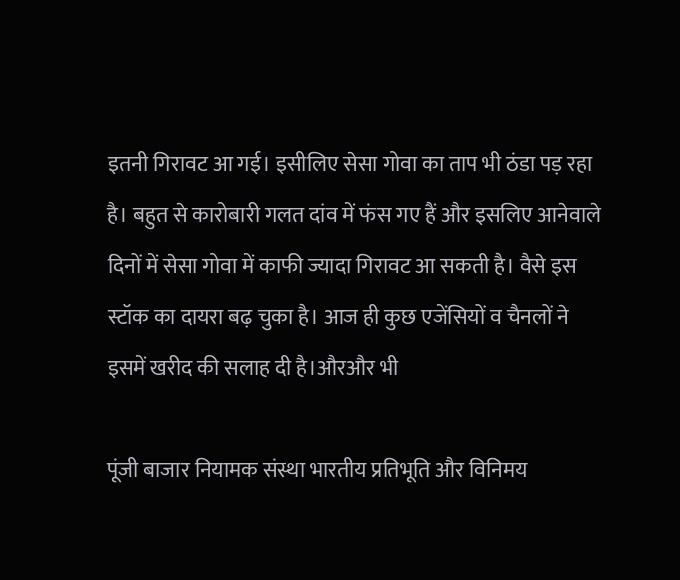इतनी गिरावट आ गई। इसीलिए सेसा गोवा का ताप भी ठंडा पड़ रहा है। बहुत से कारोबारी गलत दांव में फंस गए हैं और इसलिए आनेवाले दिनों में सेसा गोवा में काफी ज्यादा गिरावट आ सकती है। वैसे इस स्टॉक का दायरा बढ़ चुका है। आज ही कुछ एजेंसियों व चैनलों ने इसमें खरीद की सलाह दी है।औरऔर भी

पूंजी बाजार नियामक संस्था भारतीय प्रतिभूति और विनिमय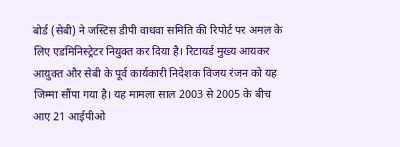बोर्ड (सेबी) ने जस्टिस डीपी वाधवा समिति की रिपोर्ट पर अमल के लिए एडमिनिस्ट्रेटर नियुक्त कर दिया है। रिटायर्ड मुख्य आयकर आयुक्त और सेबी के पूर्व कार्यकारी निदेशक विजय रंजन को यह जिम्मा सौंपा गया है। यह मामला साल 2003 से 2005 के बीच आए 21 आईपीओ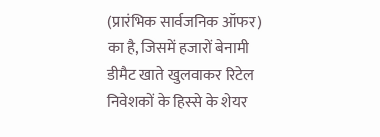(प्रारंभिक सार्वजनिक ऑफर) का है, जिसमें हजारों बेनामी डीमैट खाते खुलवाकर रिटेल निवेशकों के हिस्से के शेयर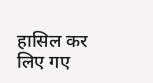हासिल कर लिए गए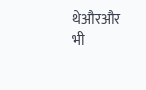थेऔरऔर भी